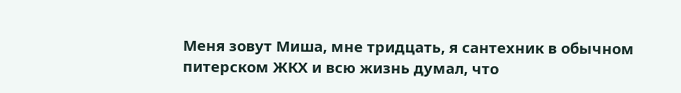Меня зовут Миша, мне тридцать, я сантехник в обычном питерском ЖКХ и всю жизнь думал, что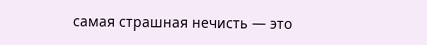самая страшная нечисть — это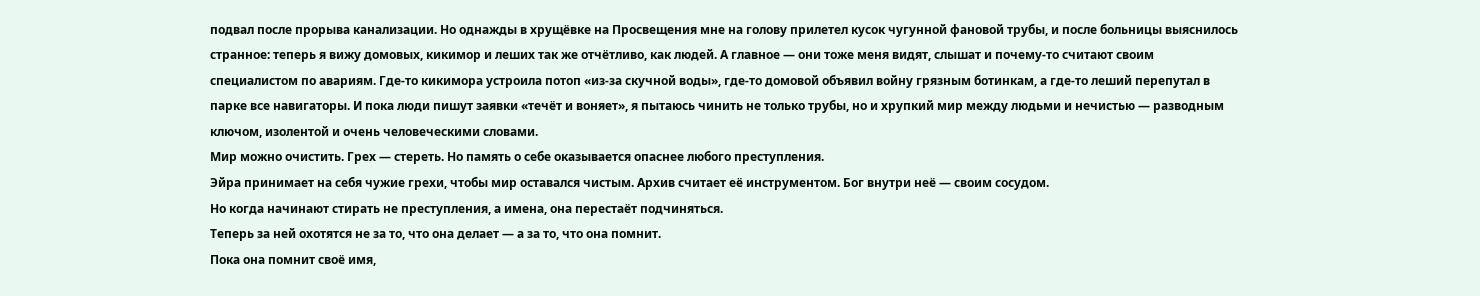подвал после прорыва канализации. Но однажды в хрущёвке на Просвещения мне на голову прилетел кусок чугунной фановой трубы, и после больницы выяснилось странное: теперь я вижу домовых, кикимор и леших так же отчётливо, как людей. А главное — они тоже меня видят, слышат и почему-то считают своим специалистом по авариям. Где-то кикимора устроила потоп «из-за скучной воды», где-то домовой объявил войну грязным ботинкам, а где-то леший перепутал в парке все навигаторы. И пока люди пишут заявки «течёт и воняет», я пытаюсь чинить не только трубы, но и хрупкий мир между людьми и нечистью — разводным ключом, изолентой и очень человеческими словами.
Мир можно очистить. Грех — стереть. Но память о себе оказывается опаснее любого преступления.
Эйра принимает на себя чужие грехи, чтобы мир оставался чистым. Архив считает её инструментом. Бог внутри неё — своим сосудом.
Но когда начинают стирать не преступления, а имена, она перестаёт подчиняться.
Теперь за ней охотятся не за то, что она делает — а за то, что она помнит.
Пока она помнит своё имя,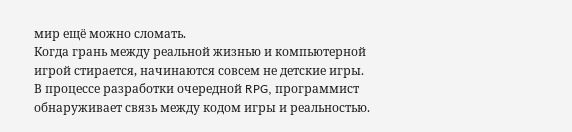мир ещё можно сломать.
Когда грань между реальной жизнью и компьютерной игрой стирается, начинаются совсем не детские игры.
В процессе разработки очередной RPG, программист обнаруживает связь между кодом игры и реальностью.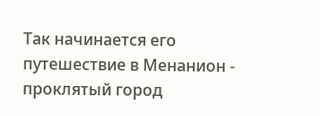Так начинается его путешествие в Менанион - проклятый город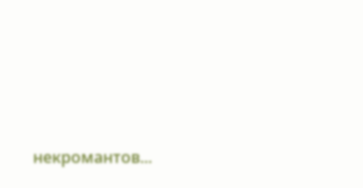некромантов...